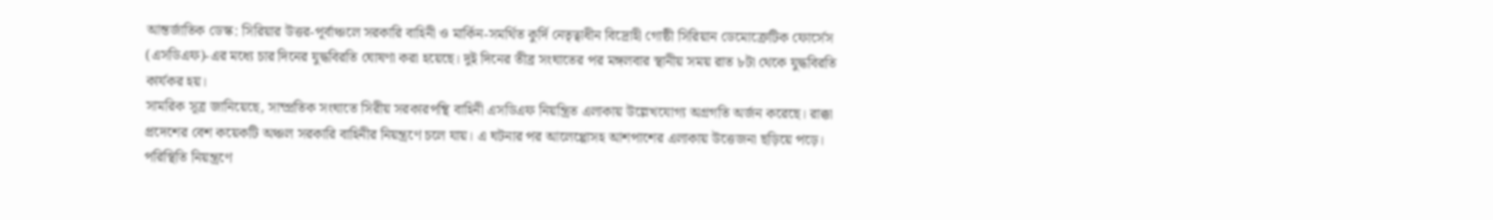আন্তর্জাতিক ডেস্ক: সিরিয়ার উত্তর-পূর্বাঞ্চলে সরকারি বাহিনী ও মার্কিন-সমর্থিত কুর্দি নেতৃত্বাধীন বিদ্রোহী গোষ্ঠী সিরিয়ান ডেমোক্রেটিক ফোর্সেস (এসডিএফ)-এর মধ্যে চার দিনের যুদ্ধবিরতি ঘোষণা করা হয়েছে। দুই দিনের তীব্র সংঘাতের পর মঙ্গলবার স্থানীয় সময় রাত ৮টা থেকে যুদ্ধবিরতি কার্যকর হয়।
সামরিক সূত্র জানিয়েছে, সাম্প্রতিক সংঘাতে সিরীয় সরকারপন্থি বাহিনী এসডিএফ নিয়ন্ত্রিত এলাকায় উল্লেখযোগ্য অগ্রগতি অর্জন করেছে। রাক্কা প্রদেশের বেশ কয়েকটি অঞ্চল সরকারি বাহিনীর নিয়ন্ত্রণে চলে যায়। এ ঘটনার পর আলেপ্পোসহ আশপাশের এলাকায় উত্তেজনা ছড়িয়ে পড়ে।
পরিস্থিতি নিয়ন্ত্রণে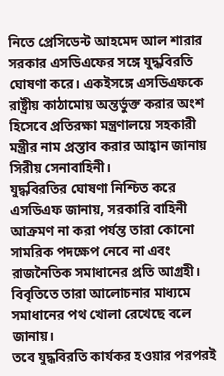নিতে প্রেসিডেন্ট আহমেদ আল শারার সরকার এসডিএফের সঙ্গে যুদ্ধবিরতি ঘোষণা করে। একইসঙ্গে এসডিএফকে রাষ্ট্রীয় কাঠামোয় অন্তর্ভুক্ত করার অংশ হিসেবে প্রতিরক্ষা মন্ত্রণালয়ে সহকারী মন্ত্রীর নাম প্রস্তাব করার আহ্বান জানায় সিরীয় সেনাবাহিনী।
যুদ্ধবিরতির ঘোষণা নিশ্চিত করে এসডিএফ জানায়, সরকারি বাহিনী আক্রমণ না করা পর্যন্ত তারা কোনো সামরিক পদক্ষেপ নেবে না এবং রাজনৈতিক সমাধানের প্রতি আগ্রহী। বিবৃতিতে তারা আলোচনার মাধ্যমে সমাধানের পথ খোলা রেখেছে বলে জানায়।
তবে যুদ্ধবিরতি কার্যকর হওয়ার পরপরই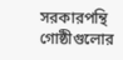সরকারপন্থি গোষ্ঠীগুলোর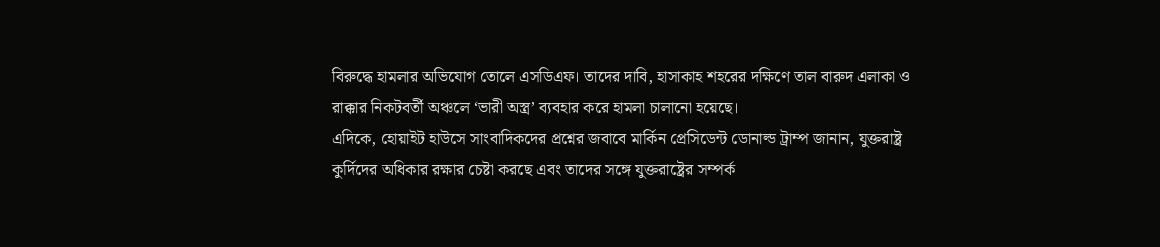বিরুদ্ধে হামলার অভিযোগ তোলে এসডিএফ। তাদের দাবি, হাসাকাহ শহরের দক্ষিণে তাল বারুদ এলাকা ও রাক্কার নিকটবর্তী অঞ্চলে ‘ভারী অস্ত্র’ ব্যবহার করে হামলা চালানো হয়েছে।
এদিকে, হোয়াইট হাউসে সাংবাদিকদের প্রশ্নের জবাবে মার্কিন প্রেসিডেন্ট ডোনাল্ড ট্রাম্প জানান, যুক্তরাষ্ট্র কুর্দিদের অধিকার রক্ষার চেষ্টা করছে এবং তাদের সঙ্গে যুক্তরাষ্ট্রের সম্পর্ক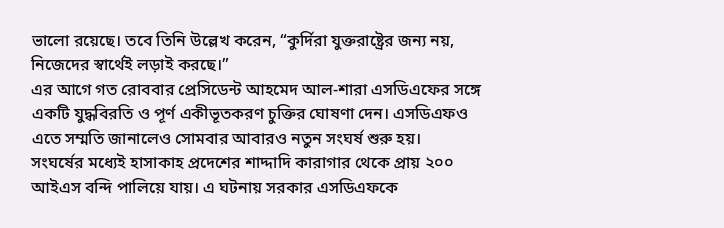ভালো রয়েছে। তবে তিনি উল্লেখ করেন, “কুর্দিরা যুক্তরাষ্ট্রের জন্য নয়, নিজেদের স্বার্থেই লড়াই করছে।”
এর আগে গত রোববার প্রেসিডেন্ট আহমেদ আল-শারা এসডিএফের সঙ্গে একটি যুদ্ধবিরতি ও পূর্ণ একীভূতকরণ চুক্তির ঘোষণা দেন। এসডিএফও এতে সম্মতি জানালেও সোমবার আবারও নতুন সংঘর্ষ শুরু হয়।
সংঘর্ষের মধ্যেই হাসাকাহ প্রদেশের শাদ্দাদি কারাগার থেকে প্রায় ২০০ আইএস বন্দি পালিয়ে যায়। এ ঘটনায় সরকার এসডিএফকে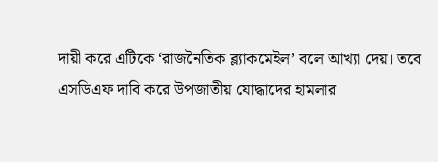দায়ী করে এটিকে ‘রাজনৈতিক ব্ল্যাকমেইল’ বলে আখ্যা দেয়। তবে এসডিএফ দাবি করে উপজাতীয় যোদ্ধাদের হামলার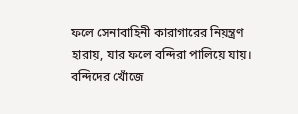ফলে সেনাবাহিনী কারাগারের নিয়ন্ত্রণ হারায়, যার ফলে বন্দিরা পালিয়ে যায়।
বন্দিদের খোঁজে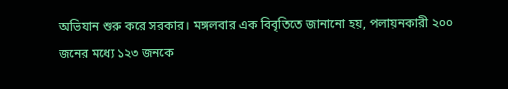অভিযান শুরু করে সরকার। মঙ্গলবার এক বিবৃতিতে জানানো হয়, পলায়নকারী ২০০ জনের মধ্যে ১২৩ জনকে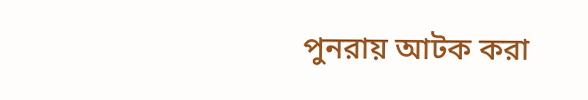পুনরায় আটক করা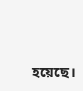হয়েছে।